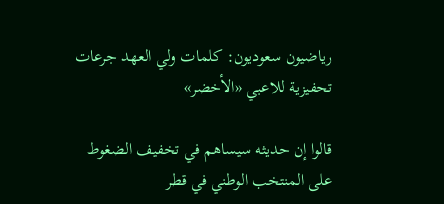رياضيون سعوديون: كلمات ولي العهد جرعات تحفيزية للاعبي «الأخضر»

قالوا إن حديثه سيساهم في تخفيف الضغوط على المنتخب الوطني في قطر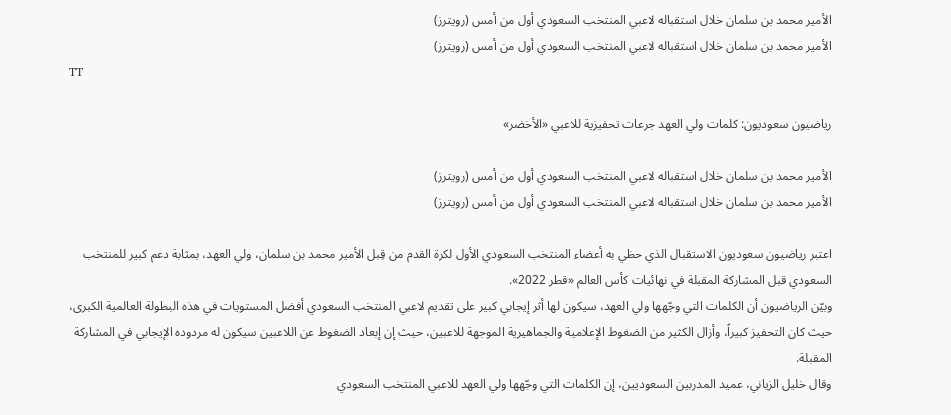الأمير محمد بن سلمان خلال استقباله لاعبي المنتخب السعودي أول من أمس (رويترز)
الأمير محمد بن سلمان خلال استقباله لاعبي المنتخب السعودي أول من أمس (رويترز)
TT

رياضيون سعوديون: كلمات ولي العهد جرعات تحفيزية للاعبي «الأخضر»

الأمير محمد بن سلمان خلال استقباله لاعبي المنتخب السعودي أول من أمس (رويترز)
الأمير محمد بن سلمان خلال استقباله لاعبي المنتخب السعودي أول من أمس (رويترز)

اعتبر رياضيون سعوديون الاستقبال الذي حظي به أعضاء المنتخب السعودي الأول لكرة القدم من قِبل الأمير محمد بن سلمان، ولي العهد، بمثابة دعم كبير للمنتخب السعودي قبل المشاركة المقبلة في نهائيات كأس العالم «قطر 2022».
وبيّن الرياضيون أن الكلمات التي وجّهها ولي العهد، سيكون لها أثر إيجابي كبير على تقديم لاعبي المنتخب السعودي أفضل المستويات في هذه البطولة العالمية الكبرى، حيث كان التحفيز كبيراً، وأزال الكثير من الضغوط الإعلامية والجماهيرية الموجهة للاعبين، حيث إن إبعاد الضغوط عن اللاعبين سيكون له مردوده الإيجابي في المشاركة المقبلة.
وقال خليل الزياني، عميد المدربين السعوديين، إن الكلمات التي وجّهها ولي العهد للاعبي المنتخب السعودي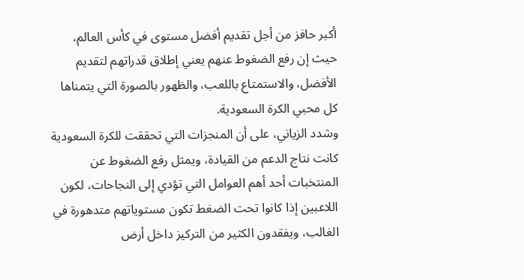أكبر حافز من أجل تقديم أفضل مستوى في كأس العالم، حيث إن رفع الضغوط عنهم يعني إطلاق قدراتهم لتقديم الأفضل، والاستمتاع باللعب، والظهور بالصورة التي يتمناها كل محبي الكرة السعودية.
وشدد الزياني، على أن المنجزات التي تحققت للكرة السعودية كانت نتاج الدعم من القيادة، ويمثل رفع الضغوط عن المنتخبات أحد أهم العوامل التي تؤدي إلى النجاحات، لكون اللاعبين إذا كانوا تحت الضغط تكون مستوياتهم متدهورة في الغالب، ويفقدون الكثير من التركيز داخل أرض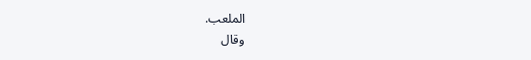الملعب.
وقال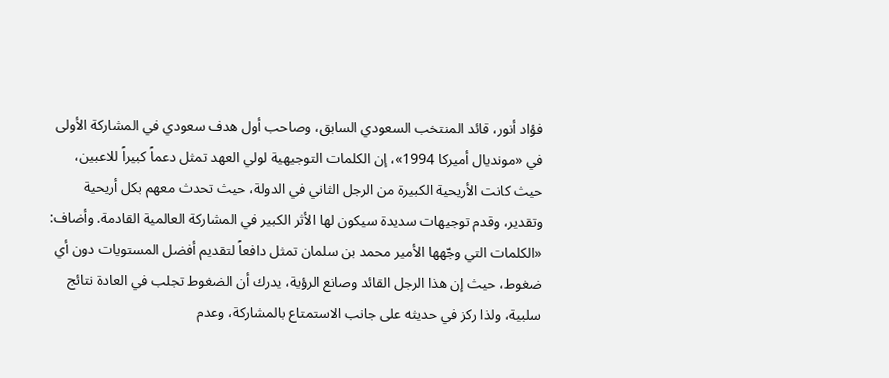فؤاد أنور، قائد المنتخب السعودي السابق، وصاحب أول هدف سعودي في المشاركة الأولى في «مونديال أميركا 1994»، إن الكلمات التوجيهية لولي العهد تمثل دعماً كبيراً للاعبين، حيث كانت الأريحية الكبيرة من الرجل الثاني في الدولة، حيث تحدث معهم بكل أريحية وتقدير، وقدم توجيهات سديدة سيكون لها الأثر الكبير في المشاركة العالمية القادمة. وأضاف: «الكلمات التي وجّهها الأمير محمد بن سلمان تمثل دافعاً لتقديم أفضل المستويات دون أي ضغوط، حيث إن هذا الرجل القائد وصانع الرؤية، يدرك أن الضغوط تجلب في العادة نتائج سلبية، ولذا ركز في حديثه على جانب الاستمتاع بالمشاركة، وعدم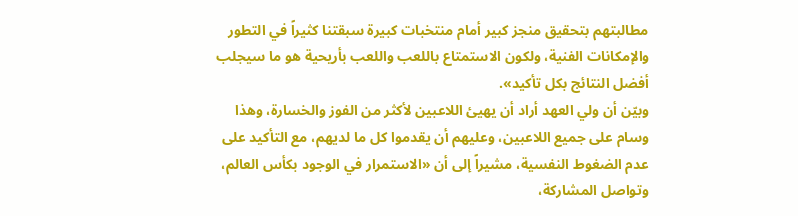مطالبتهم بتحقيق منجز كبير أمام منتخبات كبيرة سبقتنا كثيراً في التطور والإمكانات الفنية، ولكون الاستمتاع باللعب واللعب بأريحية هو ما سيجلب أفضل النتائج بكل تأكيد».
وبيّن أن ولي العهد أراد أن يهيئ اللاعبين لأكثر من الفوز والخسارة، وهذا وسام على جميع اللاعبين، وعليهم أن يقدموا كل ما لديهم، مع التأكيد على عدم الضغوط النفسية، مشيراً إلى أن «الاستمرار في الوجود بكأس العالم، وتواصل المشاركة،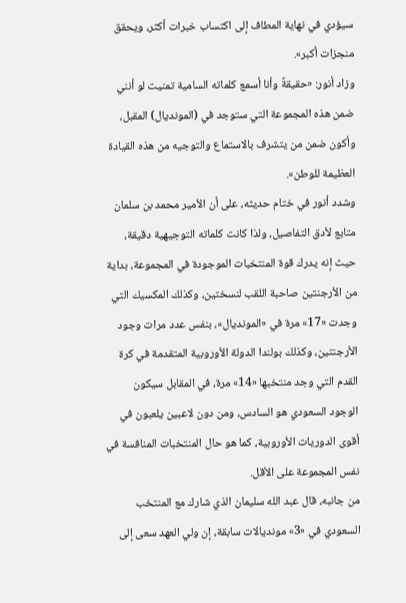سيؤدي في نهاية المطاف إلى اكتساب خبرات أكثر، ويحقق منجزات أكبر».
وزاد أنور: «حقيقةً وأنا أسمع كلماته السامية تمنيت لو أنني ضمن هذه المجموعة التي ستوجد في (المونديال) المقبل، وأكون ضمن من يتشرف بالاستماع والتوجيه من هذه القيادة العظيمة للوطن».
وشدد أنور في ختام حديثه، على أن الأمير محمد بن سلمان متابع لأدق التفاصيل، ولذا كانت كلماته التوجيهية دقيقة، حيث إنه يدرك قوة المنتخبات الموجودة في المجموعة، بداية من الأرجنتين صاحبة اللقب لنسختين، وكذلك المكسيك التي وجدت «17» مرة في «المونديال»، بنفس عدد مرات وجود الأرجنتين، وكذلك بولندا الدولة الأوروبية المتقدمة في كرة القدم التي وجد منتخبها «14» مرة، في المقابل سيكون الوجود السعودي هو السادس، ومن دون لاعبين يلعبون في أقوى الدوريات الأوروبية، كما هو حال المنتخبات المنافسة في نفس المجموعة على الأقل.
من جانبه، قال عبد الله سليمان الذي شارك مع المنتخب السعودي في «3» مونديالات سابقة، إن ولي العهد سعى إلى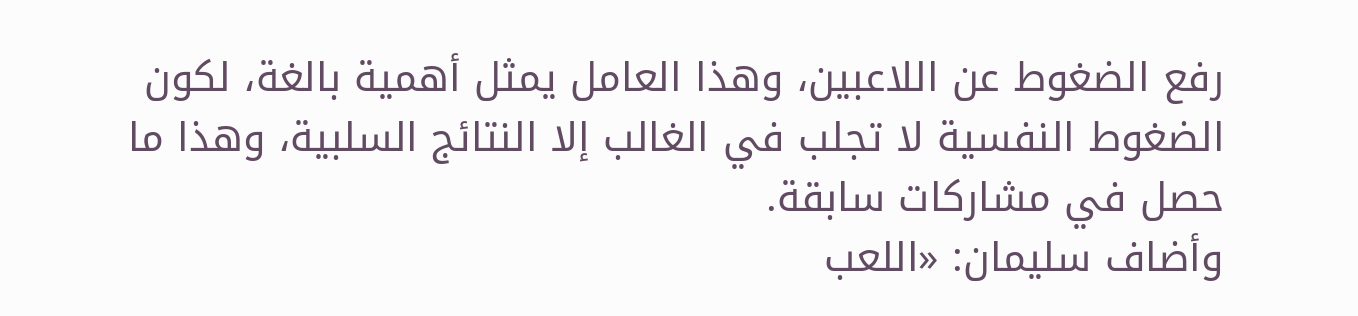رفع الضغوط عن اللاعبين، وهذا العامل يمثل أهمية بالغة، لكون الضغوط النفسية لا تجلب في الغالب إلا النتائج السلبية، وهذا ما حصل في مشاركات سابقة.
وأضاف سليمان: «اللعب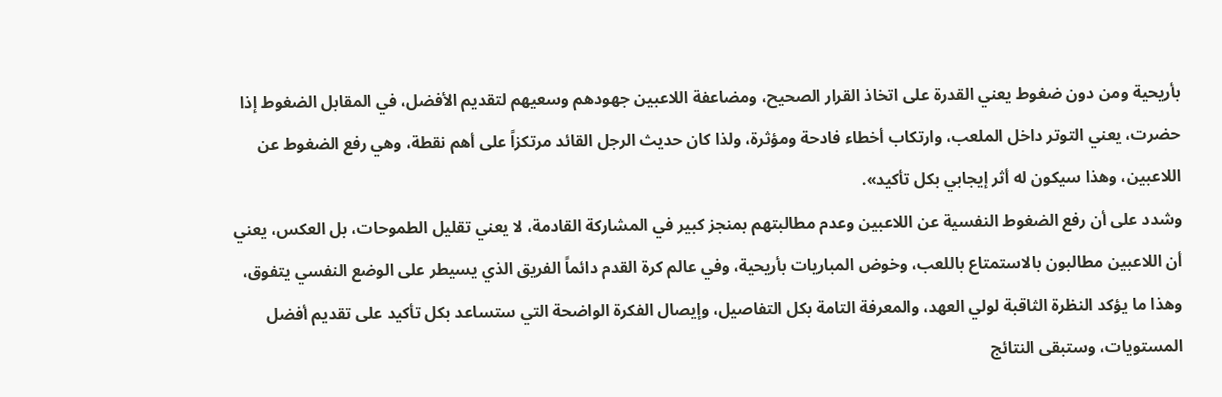بأريحية ومن دون ضغوط يعني القدرة على اتخاذ القرار الصحيح، ومضاعفة اللاعبين جهودهم وسعيهم لتقديم الأفضل، في المقابل الضغوط إذا حضرت، يعني التوتر داخل الملعب، وارتكاب أخطاء فادحة ومؤثرة، ولذا كان حديث الرجل القائد مرتكزاً على أهم نقطة، وهي رفع الضغوط عن اللاعبين، وهذا سيكون له أثر إيجابي بكل تأكيد».
وشدد على أن رفع الضغوط النفسية عن اللاعبين وعدم مطالبتهم بمنجز كبير في المشاركة القادمة، لا يعني تقليل الطموحات، بل العكس، يعني أن اللاعبين مطالبون بالاستمتاع باللعب، وخوض المباريات بأريحية، وفي عالم كرة القدم دائماً الفريق الذي يسيطر على الوضع النفسي يتفوق، وهذا ما يؤكد النظرة الثاقبة لولي العهد، والمعرفة التامة بكل التفاصيل، وإيصال الفكرة الواضحة التي ستساعد بكل تأكيد على تقديم أفضل المستويات، وستبقى النتائج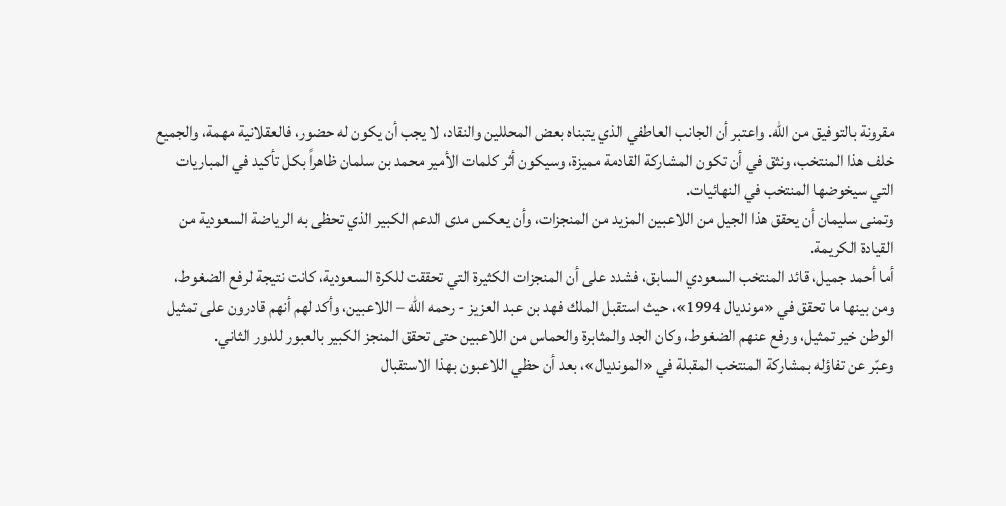مقرونة بالتوفيق من الله. واعتبر أن الجانب العاطفي الذي يتبناه بعض المحللين والنقاد، لا يجب أن يكون له حضور، فالعقلانية مهمة، والجميع خلف هذا المنتخب، ونثق في أن تكون المشاركة القادمة مميزة، وسيكون أثر كلمات الأمير محمد بن سلمان ظاهراً بكل تأكيد في المباريات التي سيخوضها المنتخب في النهائيات.
وتمنى سليمان أن يحقق هذا الجيل من اللاعبين المزيد من المنجزات، وأن يعكس مدى الدعم الكبير الذي تحظى به الرياضة السعودية من القيادة الكريمة.
أما أحمد جميل، قائد المنتخب السعودي السابق، فشدد على أن المنجزات الكثيرة التي تحققت للكرة السعودية، كانت نتيجة لرفع الضغوط، ومن بينها ما تحقق في «مونديال 1994»، حيث استقبل الملك فهد بن عبد العزيز - رحمه الله – اللاعبين، وأكد لهم أنهم قادرون على تمثيل الوطن خير تمثيل، ورفع عنهم الضغوط، وكان الجد والمثابرة والحماس من اللاعبين حتى تحقق المنجز الكبير بالعبور للدور الثاني.
وعبّر عن تفاؤله بمشاركة المنتخب المقبلة في «المونديال»، بعد أن حظي اللاعبون بهذا الاستقبال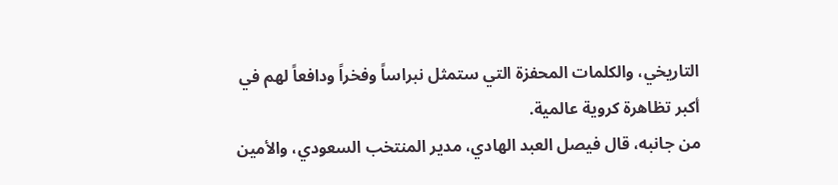التاريخي، والكلمات المحفزة التي ستمثل نبراساً وفخراً ودافعاً لهم في أكبر تظاهرة كروية عالمية.
من جانبه، قال فيصل العبد الهادي، مدير المنتخب السعودي، والأمين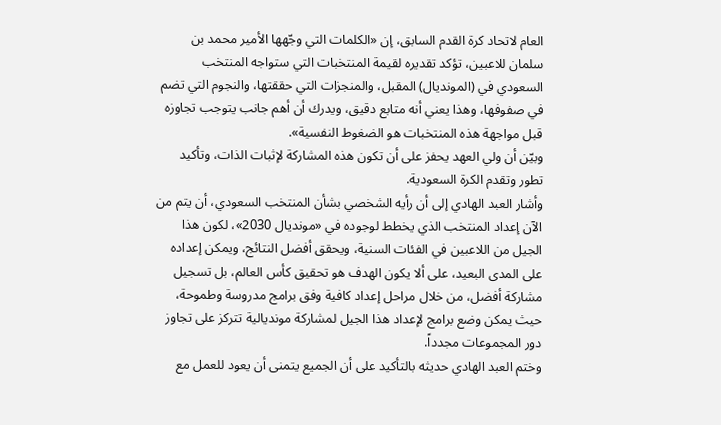العام لاتحاد كرة القدم السابق، إن «الكلمات التي وجّهها الأمير محمد بن سلمان للاعبين، تؤكد تقديره لقيمة المنتخبات التي ستواجه المنتخب السعودي في (المونديال) المقبل، والمنجزات التي حققتها، والنجوم التي تضم في صفوفها، وهذا يعني أنه متابع دقيق، ويدرك أن أهم جانب يتوجب تجاوزه قبل مواجهة هذه المنتخبات هو الضغوط النفسية».
وبيّن أن ولي العهد يحفز على أن تكون هذه المشاركة لإثبات الذات، وتأكيد تطور وتقدم الكرة السعودية.
وأشار العبد الهادي إلى أن رأيه الشخصي بشأن المنتخب السعودي، أن يتم من الآن إعداد المنتخب الذي يخطط لوجوده في «مونديال 2030»، لكون هذا الجيل من اللاعبين في الفئات السنية، ويحقق أفضل النتائج، ويمكن إعداده على المدى البعيد، على ألا يكون الهدف هو تحقيق كأس العالم، بل تسجيل مشاركة أفضل، من خلال مراحل إعداد كافية وفق برامج مدروسة وطموحة، حيث يمكن وضع برامج لإعداد هذا الجيل لمشاركة مونديالية تتركز على تجاوز دور المجموعات مجدداً.
وختم العبد الهادي حديثه بالتأكيد على أن الجميع يتمنى أن يعود للعمل مع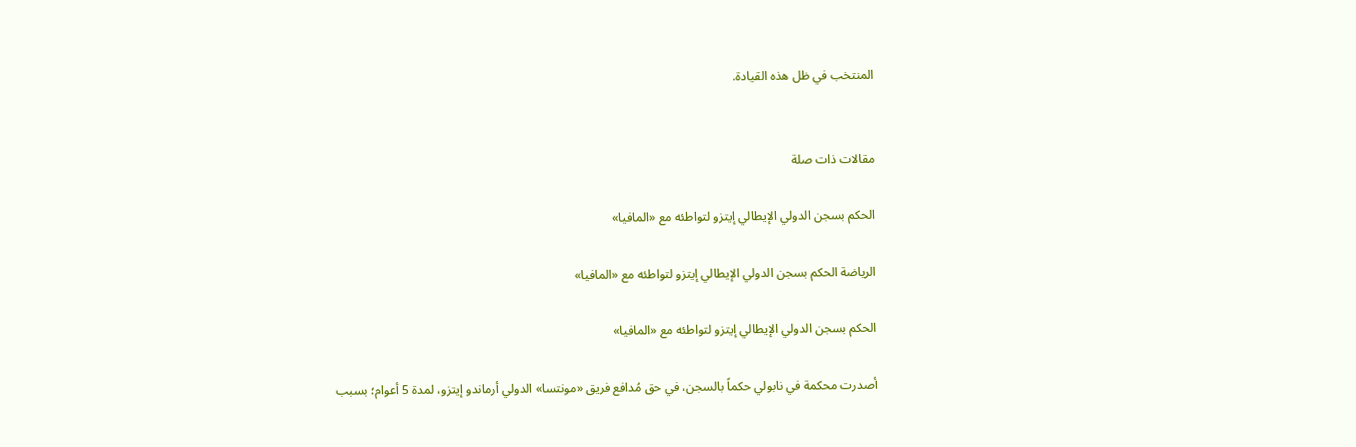المنتخب في ظل هذه القيادة.


مقالات ذات صلة

الحكم بسجن الدولي الإيطالي إيتزو لتواطئه مع «المافيا»

الرياضة الحكم بسجن الدولي الإيطالي إيتزو لتواطئه مع «المافيا»

الحكم بسجن الدولي الإيطالي إيتزو لتواطئه مع «المافيا»

أصدرت محكمة في نابولي حكماً بالسجن، في حق مُدافع فريق «مونتسا» الدولي أرماندو إيتزو، لمدة 5 أعوام؛ بسبب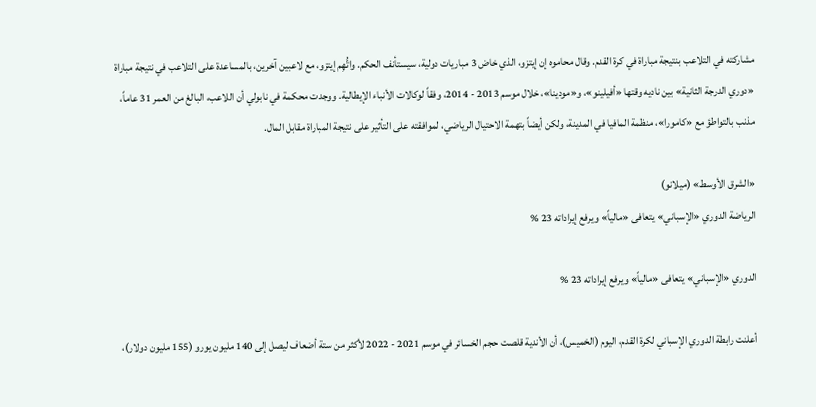مشاركته في التلاعب بنتيجة مباراة في كرة القدم. وقال محاموه إن إيتزو، الذي خاض 3 مباريات دولية، سيستأنف الحكم. واتُّهِم إيتزو، مع لاعبين آخرين، بالمساعدة على التلاعب في نتيجة مباراة «دوري الدرجة الثانية» بين ناديه وقتها «أفيلينو»، و«مودينا»، خلال موسم 2013 - 2014، وفقاً لوكالات الأنباء الإيطالية. ووجدت محكمة في نابولي أن اللاعب، البالغ من العمر 31 عاماً، مذنب بالتواطؤ مع «كامورا»، منظمة المافيا في المدينة، ولكن أيضاً بتهمة الاحتيال الرياضي، لموافقته على التأثير على نتيجة المباراة مقابل المال.

«الشرق الأوسط» (ميلانو)
الرياضة الدوري «الإسباني» يتعافى «مالياً» ويرفع إيراداته 23 %

الدوري «الإسباني» يتعافى «مالياً» ويرفع إيراداته 23 %

أعلنت رابطة الدوري الإسباني لكرة القدم، اليوم (الخميس)، أن الأندية قلصت حجم الخسائر في موسم 2021 - 2022 لأكثر من ستة أضعاف ليصل إلى 140 مليون يورو (155 مليون دولار)،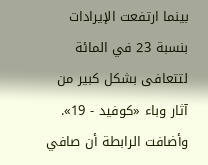بينما ارتفعت الإيرادات بنسبة 23 في المائة لتتعافى بشكل كبير من آثار وباء «كوفيد - 19». وأضافت الرابطة أن صافي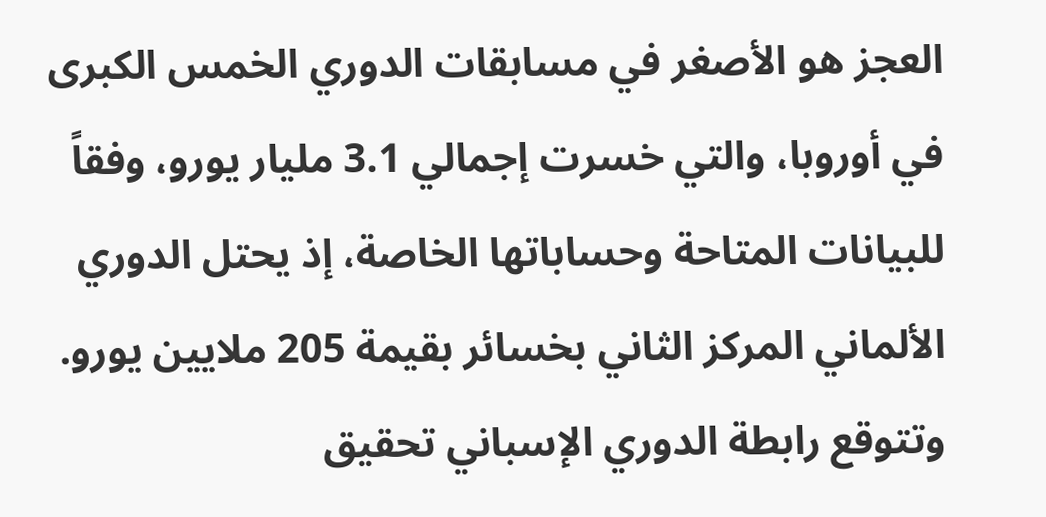العجز هو الأصغر في مسابقات الدوري الخمس الكبرى في أوروبا، والتي خسرت إجمالي 3.1 مليار يورو، وفقاً للبيانات المتاحة وحساباتها الخاصة، إذ يحتل الدوري الألماني المركز الثاني بخسائر بقيمة 205 ملايين يورو. وتتوقع رابطة الدوري الإسباني تحقيق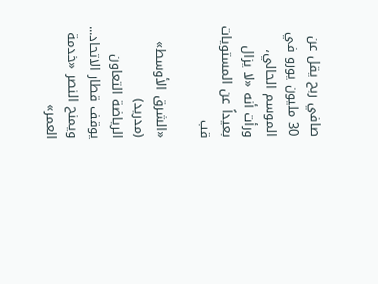صافي ربح يقل عن 30 مليون يورو في الموسم الحالي، ورأت أنه «لا يزال بعيداً عن المستويات قب

«الشرق الأوسط» (مدريد)
الرياضة التعاون يوقف قطار الاتحاد... ويمنح النصر «خدمة العمر»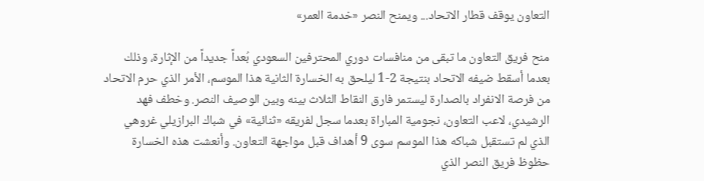التعاون يوقف قطار الاتحاد... ويمنح النصر «خدمة العمر»

منح فريق التعاون ما تبقى من منافسات دوري المحترفين السعودي بُعداً جديداً من الإثارة، وذلك بعدما أسقط ضيفه الاتحاد بنتيجة 2-1 ليلحق به الخسارة الثانية هذا الموسم، الأمر الذي حرم الاتحاد من فرصة الانفراد بالصدارة ليستمر فارق النقاط الثلاث بينه وبين الوصيف النصر. وخطف فهد الرشيدي، لاعب التعاون، نجومية المباراة بعدما سجل لفريقه «ثنائية» في شباك البرازيلي غروهي الذي لم تستقبل شباكه هذا الموسم سوى 9 أهداف قبل مواجهة التعاون. وأنعشت هذه الخسارة حظوظ فريق النصر الذي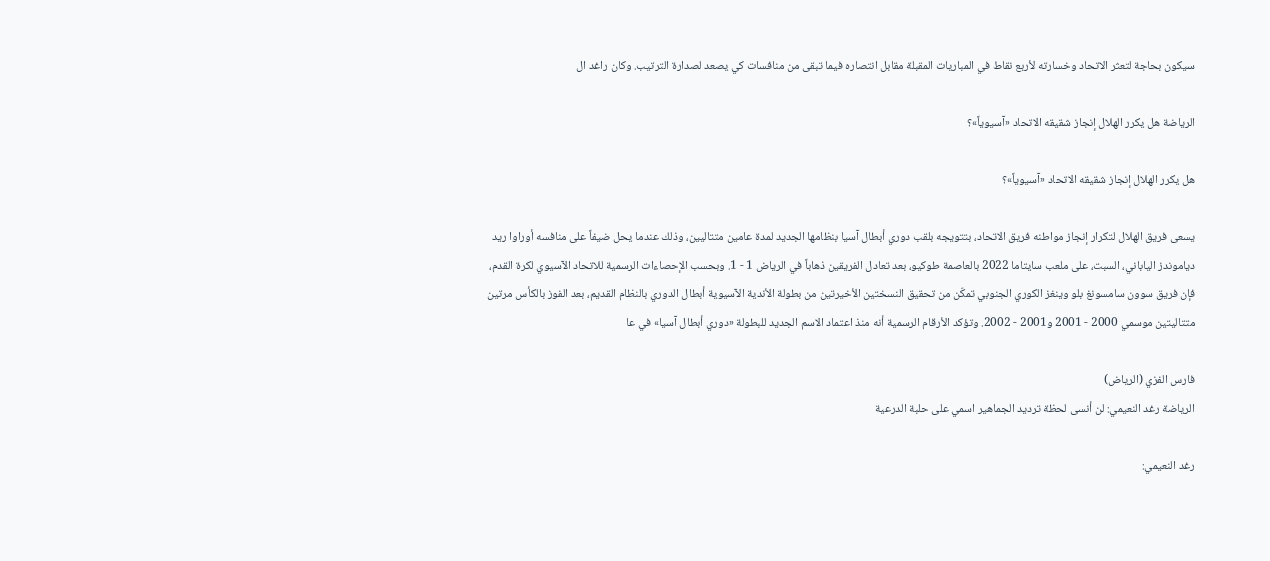سيكون بحاجة لتعثر الاتحاد وخسارته لأربع نقاط في المباريات المقبلة مقابل انتصاره فيما تبقى من منافسات كي يصعد لصدارة الترتيب. وكان راغد ال

الرياضة هل يكرر الهلال إنجاز شقيقه الاتحاد «آسيوياً»؟

هل يكرر الهلال إنجاز شقيقه الاتحاد «آسيوياً»؟

يسعى فريق الهلال لتكرار إنجاز مواطنه فريق الاتحاد، بتتويجه بلقب دوري أبطال آسيا بنظامها الجديد لمدة عامين متتاليين، وذلك عندما يحل ضيفاً على منافسه أوراوا ريد دياموندز الياباني، السبت، على ملعب سايتاما 2022 بالعاصمة طوكيو، بعد تعادل الفريقين ذهاباً في الرياض 1 - 1. وبحسب الإحصاءات الرسمية للاتحاد الآسيوي لكرة القدم، فإن فريق سوون سامسونغ بلو وينغز الكوري الجنوبي تمكّن من تحقيق النسختين الأخيرتين من بطولة الأندية الآسيوية أبطال الدوري بالنظام القديم، بعد الفوز بالكأس مرتين متتاليتين موسمي 2000 - 2001 و2001 - 2002. وتؤكد الأرقام الرسمية أنه منذ اعتماد الاسم الجديد للبطولة «دوري أبطال آسيا» في عا

فارس الفزي (الرياض)
الرياضة رغد النعيمي: لن أنسى لحظة ترديد الجماهير اسمي على حلبة الدرعية

رغد النعيمي: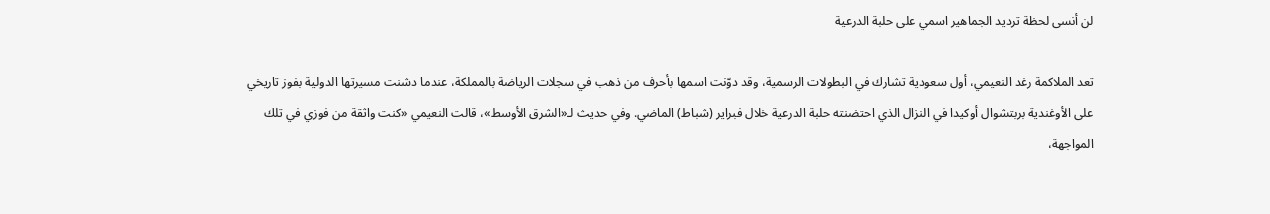لن أنسى لحظة ترديد الجماهير اسمي على حلبة الدرعية

تعد الملاكمة رغد النعيمي، أول سعودية تشارك في البطولات الرسمية، وقد دوّنت اسمها بأحرف من ذهب في سجلات الرياضة بالمملكة، عندما دشنت مسيرتها الدولية بفوز تاريخي على الأوغندية بربتشوال أوكيدا في النزال الذي احتضنته حلبة الدرعية خلال فبراير (شباط) الماضي. وفي حديث لـ«الشرق الأوسط»، قالت النعيمي «كنت واثقة من فوزي في تلك المواجهة،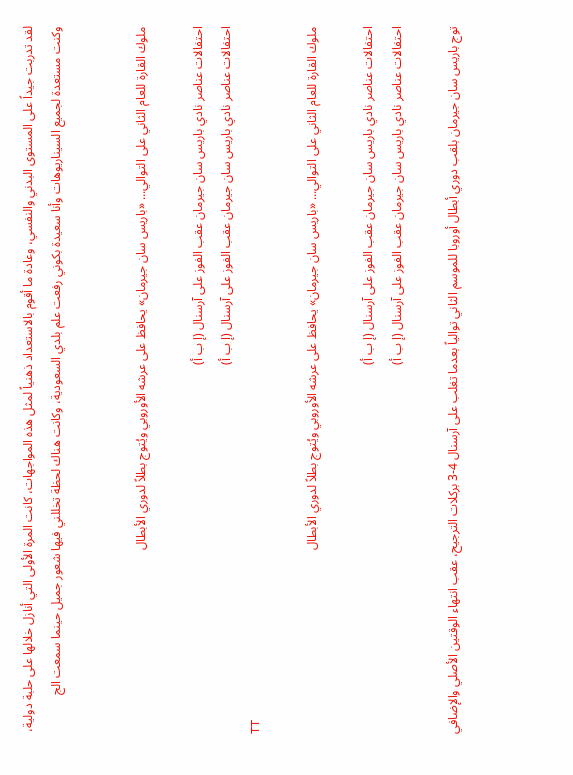لقد تدربت جيداً على المستوى البدني والنفسي، وعادة ما أقوم بالاستعداد ذهنياً لمثل هذه المواجهات، كانت المرة الأولى التي أنازل خلالها على حلبة دولية، وكنت مستعدة لجميع السيناريوهات وأنا سعيدة بكوني رفعت علم بلدي السعودية، وكانت هناك لحظة تخللني فيها شعور جميل حينما سمعت الج


ملوك القارة للعام الثاني على التوالي... «باريس سان جيرمان» يحافظ على عرشه الأوروبي ويُتوج بطلاً لدوري الأبطال

احتفالات عناصر نادي باريس سان جيرمان عقب الفوز على آرسنال (إ ب أ)
احتفالات عناصر نادي باريس سان جيرمان عقب الفوز على آرسنال (إ ب أ)
TT

ملوك القارة للعام الثاني على التوالي... «باريس سان جيرمان» يحافظ على عرشه الأوروبي ويُتوج بطلاً لدوري الأبطال

احتفالات عناصر نادي باريس سان جيرمان عقب الفوز على آرسنال (إ ب أ)
احتفالات عناصر نادي باريس سان جيرمان عقب الفوز على آرسنال (إ ب أ)

توج باريس سان جيرمان بلقب دوري أبطال أوروبا للموسم الثاني توالياً بعدما تغلب على آرسنال 4-3 بركلات الترجيح، عقب انتهاء الوقتين الأصلي والإضافي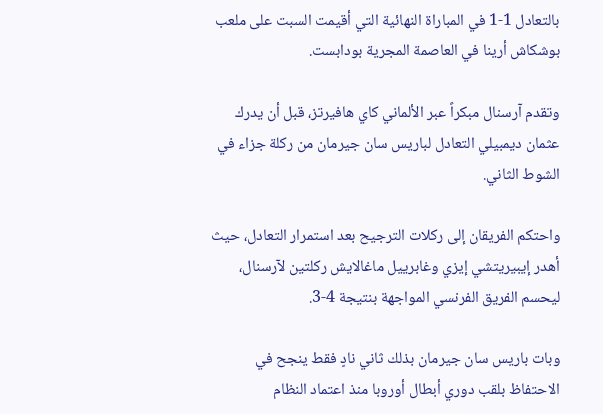بالتعادل 1-1 في المباراة النهائية التي أقيمت السبت على ملعب بوشكاش أرينا في العاصمة المجرية بودابست.

وتقدم آرسنال مبكراً عبر الألماني كاي هافيرتز، قبل أن يدرك عثمان ديمبيلي التعادل لباريس سان جيرمان من ركلة جزاء في الشوط الثاني.

واحتكم الفريقان إلى ركلات الترجيح بعد استمرار التعادل، حيث أهدر إيبيريتشي إيزي وغابرييل ماغالايش ركلتين لآرسنال، ليحسم الفريق الفرنسي المواجهة بنتيجة 4-3.

وبات باريس سان جيرمان بذلك ثاني نادٍ فقط ينجح في الاحتفاظ بلقب دوري أبطال أوروبا منذ اعتماد النظام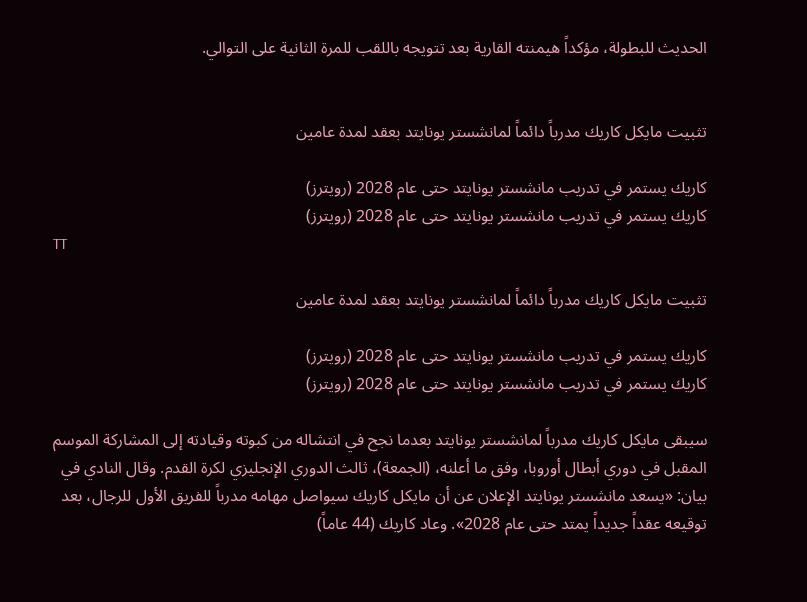الحديث للبطولة، مؤكداً هيمنته القارية بعد تتويجه باللقب للمرة الثانية على التوالي.


تثبيت مايكل كاريك مدرباً دائماً لمانشستر يونايتد بعقد لمدة عامين

كاريك يستمر في تدريب مانشستر يونايتد حتى عام 2028 (رويترز)
كاريك يستمر في تدريب مانشستر يونايتد حتى عام 2028 (رويترز)
TT

تثبيت مايكل كاريك مدرباً دائماً لمانشستر يونايتد بعقد لمدة عامين

كاريك يستمر في تدريب مانشستر يونايتد حتى عام 2028 (رويترز)
كاريك يستمر في تدريب مانشستر يونايتد حتى عام 2028 (رويترز)

سيبقى مايكل كاريك مدرباً لمانشستر يونايتد بعدما نجح في انتشاله من كبوته وقيادته إلى المشاركة الموسم المقبل في دوري أبطال أوروبا، وفق ما أعلنه، (الجمعة)، ثالث الدوري الإنجليزي لكرة القدم. وقال النادي في بيان: «يسعد مانشستر يونايتد الإعلان عن أن مايكل كاريك سيواصل مهامه مدرباً للفريق الأول للرجال، بعد توقيعه عقداً جديداً يمتد حتى عام 2028». وعاد كاريك (44 عاماً)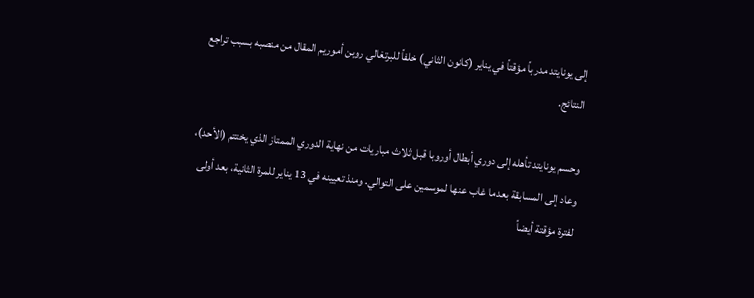إلى يونايتد مدرباً مؤقتاً في يناير (كانون الثاني) خلفاً للبرتغالي روبن أموريم المقال من منصبه بسبب تراجع النتائج.

وحسم يونايتد تأهله إلى دوري أبطال أوروبا قبل ثلاث مباريات من نهاية الدوري الممتاز الذي يختتم (الأحد)، وعاد إلى المسابقة بعدما غاب عنها لموسمين على التوالي. ومنذ تعيينه في 13 يناير للمرة الثانية، بعد أولى لفترة مؤقتة أيضاً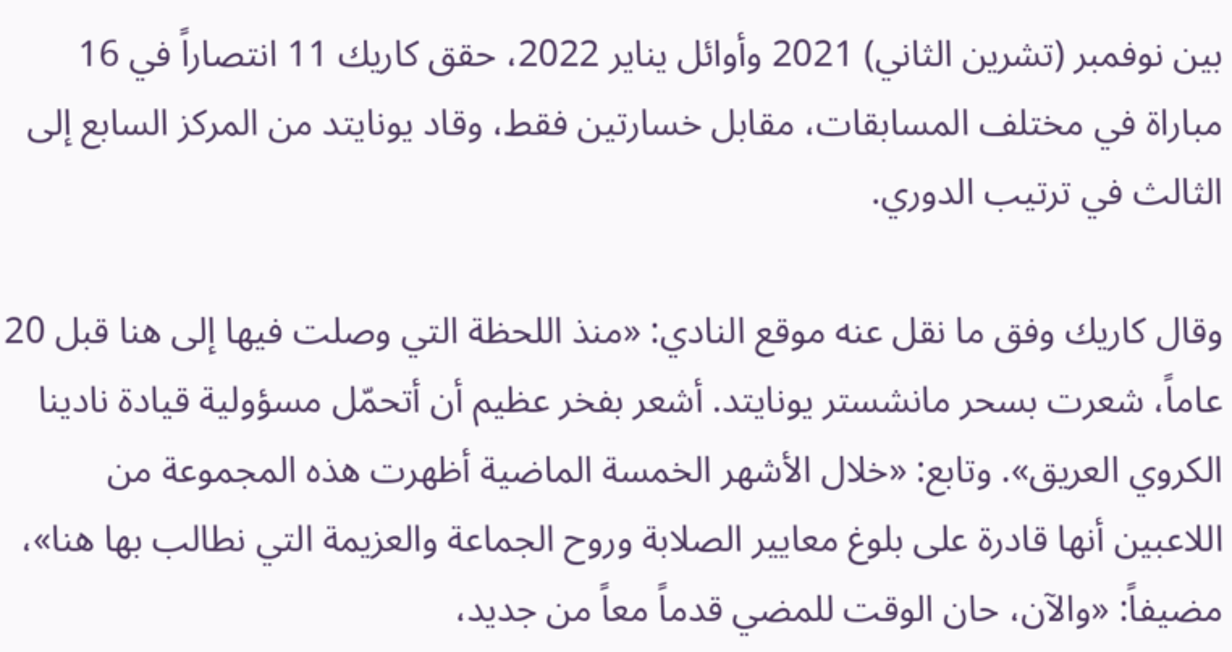بين نوفمبر (تشرين الثاني) 2021 وأوائل يناير 2022، حقق كاريك 11 انتصاراً في 16 مباراة في مختلف المسابقات، مقابل خسارتين فقط، وقاد يونايتد من المركز السابع إلى الثالث في ترتيب الدوري.

وقال كاريك وفق ما نقل عنه موقع النادي: «منذ اللحظة التي وصلت فيها إلى هنا قبل 20 عاماً، شعرت بسحر مانشستر يونايتد. أشعر بفخر عظيم أن أتحمّل مسؤولية قيادة نادينا الكروي العريق». وتابع: «خلال الأشهر الخمسة الماضية أظهرت هذه المجموعة من اللاعبين أنها قادرة على بلوغ معايير الصلابة وروح الجماعة والعزيمة التي نطالب بها هنا»، مضيفاً: «والآن، حان الوقت للمضي قدماً معاً من جديد،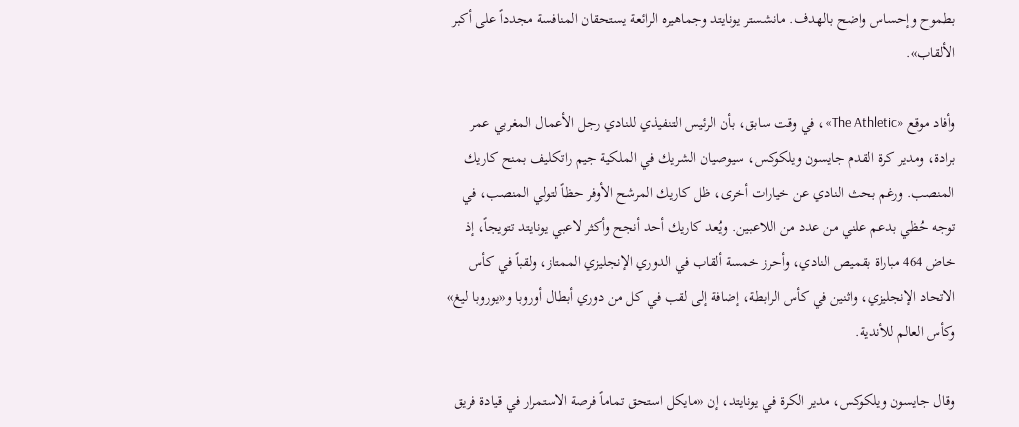بطموح وإحساس واضح بالهدف. مانشستر يونايتد وجماهيره الرائعة يستحقان المنافسة مجدداً على أكبر الألقاب».

وأفاد موقع «The Athletic»، في وقت سابق، بأن الرئيس التنفيذي للنادي رجل الأعمال المغربي عمر برادة، ومدير كرة القدم جايسون ويلكوكس، سيوصيان الشريك في الملكية جيم راتكليف بمنح كاريك المنصب. ورغم بحث النادي عن خيارات أخرى، ظل كاريك المرشح الأوفر حظاً لتولي المنصب، في توجه حُظي بدعم علني من عدد من اللاعبين. ويُعد كاريك أحد أنجح وأكثر لاعبي يونايتد تتويجاً، إذ خاض 464 مباراة بقميص النادي، وأحرز خمسة ألقاب في الدوري الإنجليزي الممتاز، ولقباً في كأس الاتحاد الإنجليزي، واثنين في كأس الرابطة، إضافة إلى لقب في كل من دوري أبطال أوروبا و«يوروبا ليغ» وكأس العالم للأندية.

وقال جايسون ويلكوكس، مدير الكرة في يونايتد، إن «مايكل استحق تماماً فرصة الاستمرار في قيادة فريق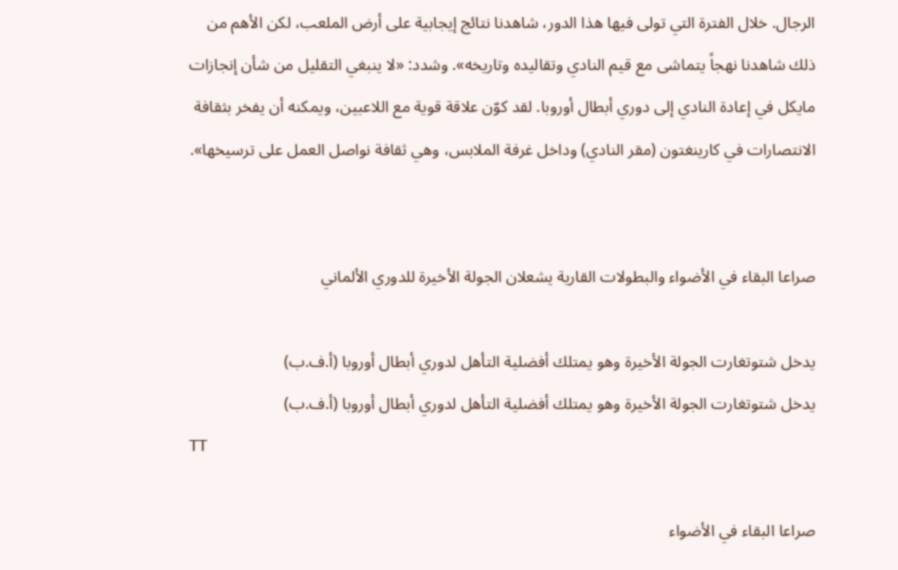الرجال. خلال الفترة التي تولى فيها هذا الدور، شاهدنا نتائج إيجابية على أرض الملعب، لكن الأهم من ذلك شاهدنا نهجاً يتماشى مع قيم النادي وتقاليده وتاريخه». وشدد: «لا ينبغي التقليل من شأن إنجازات مايكل في إعادة النادي إلى دوري أبطال أوروبا. لقد كوّن علاقة قوية مع اللاعبين، ويمكنه أن يفخر بثقافة الانتصارات في كارينغتون (مقر النادي) وداخل غرفة الملابس، وهي ثقافة نواصل العمل على ترسيخها».


صراعا البقاء في الأضواء والبطولات القارية يشعلان الجولة الأخيرة للدوري الألماني

يدخل شتوتغارت الجولة الأخيرة وهو يمتلك أفضلية التأهل لدوري أبطال أوروبا (أ.ف.ب)
يدخل شتوتغارت الجولة الأخيرة وهو يمتلك أفضلية التأهل لدوري أبطال أوروبا (أ.ف.ب)
TT

صراعا البقاء في الأضواء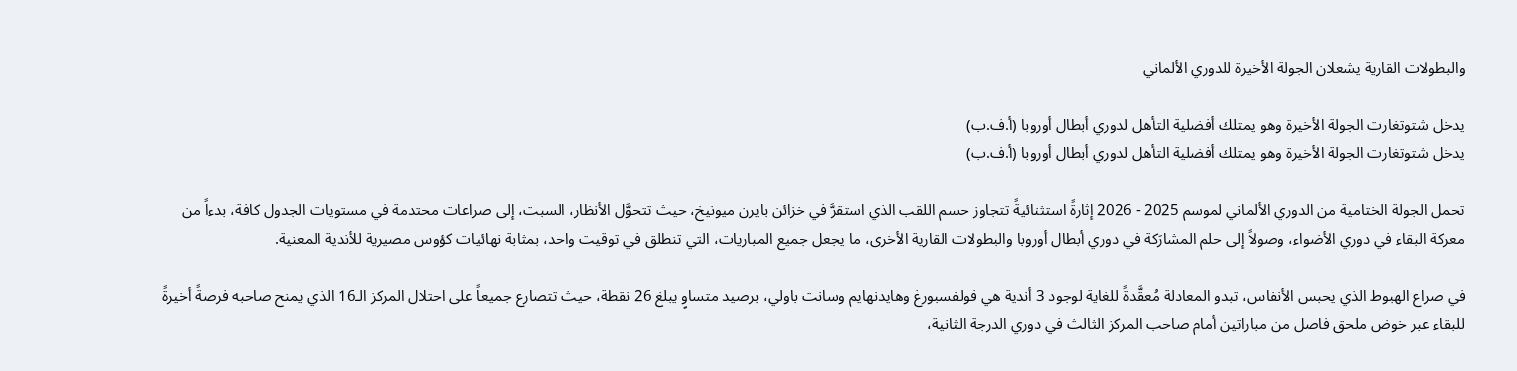والبطولات القارية يشعلان الجولة الأخيرة للدوري الألماني

يدخل شتوتغارت الجولة الأخيرة وهو يمتلك أفضلية التأهل لدوري أبطال أوروبا (أ.ف.ب)
يدخل شتوتغارت الجولة الأخيرة وهو يمتلك أفضلية التأهل لدوري أبطال أوروبا (أ.ف.ب)

تحمل الجولة الختامية من الدوري الألماني لموسم 2025 - 2026 إثارةً استثنائيةً تتجاوز حسم اللقب الذي استقرَّ في خزائن بايرن ميونيخ، حيث تتحوَّل الأنظار، السبت، إلى صراعات محتدمة في مستويات الجدول كافة، بدءاً من معركة البقاء في دوري الأضواء، وصولاً إلى حلم المشارَكة في دوري أبطال أوروبا والبطولات القارية الأخرى، ما يجعل جميع المباريات، التي تنطلق في توقيت واحد، بمثابة نهائيات كؤوس مصيرية للأندية المعنية.

في صراع الهبوط الذي يحبس الأنفاس، تبدو المعادلة مُعقَّدةً للغاية لوجود 3 أندية هي فولفسبورغ وهايدنهايم وسانت باولي، برصيد متساوٍ يبلغ 26 نقطة، حيث تتصارع جميعاً على احتلال المركز الـ16 الذي يمنح صاحبه فرصةً أخيرةً للبقاء عبر خوض ملحق فاصل من مباراتين أمام صاحب المركز الثالث في دوري الدرجة الثانية،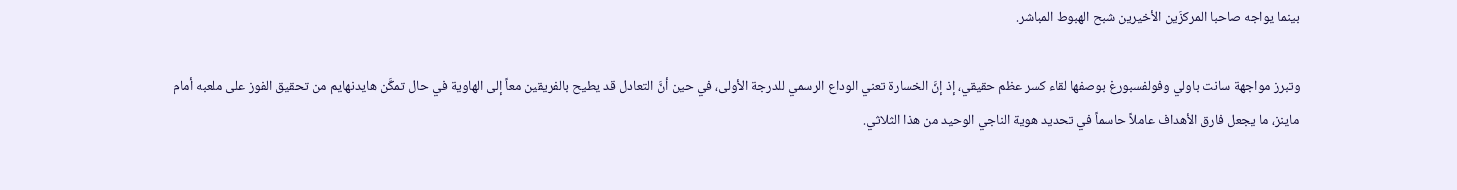بينما يواجه صاحبا المركزَين الأخيرين شبح الهبوط المباشر.

وتبرز مواجهة سانت باولي وفولفسبورغ بوصفها لقاء كسر عظم حقيقي، إذ إنَّ الخسارة تعني الوداع الرسمي للدرجة الأولى، في حين أنَّ التعادل قد يطيح بالفريقين معاً إلى الهاوية في حال تمكَّن هايدنهايم من تحقيق الفوز على ملعبه أمام ماينز، ما يجعل فارق الأهداف عاملاً حاسماً في تحديد هوية الناجي الوحيد من هذا الثلاثي.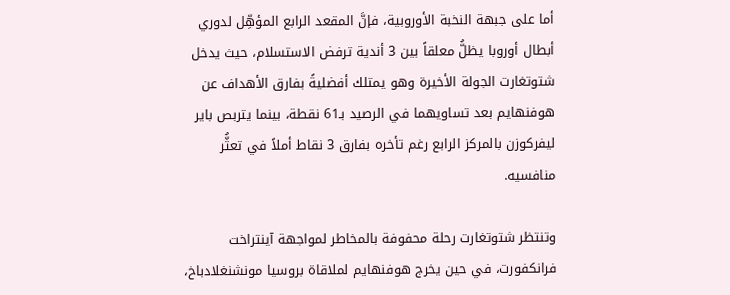أما على جبهة النخبة الأوروبية، فإنَّ المقعد الرابع المؤهِّل لدوري أبطال أوروبا يظلُّ معلقاً بين 3 أندية ترفض الاستسلام، حيث يدخل شتوتغارت الجولة الأخيرة وهو يمتلك أفضليةً بفارق الأهداف عن هوفنهايم بعد تساويهما في الرصيد بـ61 نقطة، بينما يتربص باير ليفركوزن بالمركز الرابع رغم تأخره بفارق 3 نقاط أملاً في تعثُّر منافسيه.

وتنتظر شتوتغارت رحلة محفوفة بالمخاطر لمواجهة آينتراخت فرانكفورت، في حين يخرج هوفنهايم لملاقاة بروسيا مونشنغلادباخ،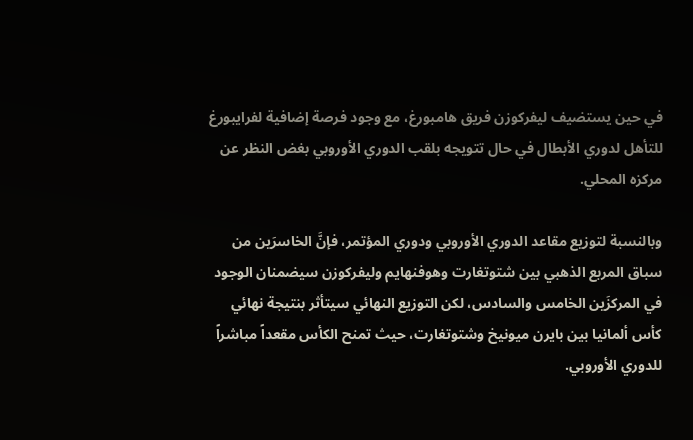في حين يستضيف ليفركوزن فريق هامبورغ، مع وجود فرصة إضافية لفرايبورغ للتأهل لدوري الأبطال في حال تتويجه بلقب الدوري الأوروبي بغض النظر عن مركزه المحلي.

وبالنسبة لتوزيع مقاعد الدوري الأوروبي ودوري المؤتمر، فإنَّ الخاسرَين من سباق المربع الذهبي بين شتوتغارت وهوفنهايم وليفركوزن سيضمنان الوجود في المركزَين الخامس والسادس، لكن التوزيع النهائي سيتأثر بنتيجة نهائي كأس ألمانيا بين بايرن ميونيخ وشتوتغارت، حيث تمنح الكأس مقعداً مباشراً للدوري الأوروبي.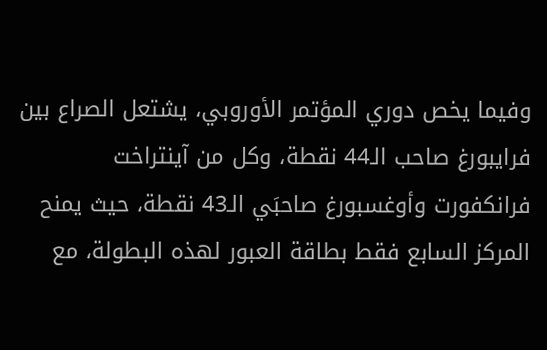وفيما يخص دوري المؤتمر الأوروبي، يشتعل الصراع بين فرايبورغ صاحب الـ44 نقطة، وكل من آينتراخت فرانكفورت وأوغسبورغ صاحبَي الـ43 نقطة، حيث يمنح المركز السابع فقط بطاقة العبور لهذه البطولة، مع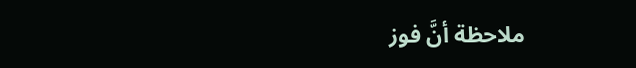ملاحظة أنَّ فوز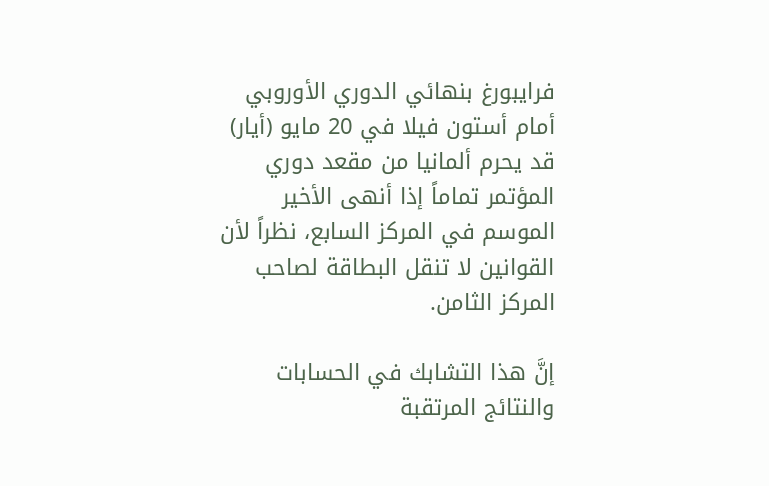فرايبورغ بنهائي الدوري الأوروبي أمام أستون فيلا في 20 مايو (أيار) قد يحرم ألمانيا من مقعد دوري المؤتمر تماماً إذا أنهى الأخير الموسم في المركز السابع، نظراً لأن القوانين لا تنقل البطاقة لصاحب المركز الثامن.

إنَّ هذا التشابك في الحسابات والنتائج المرتقبة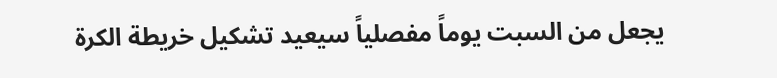يجعل من السبت يوماً مفصلياً سيعيد تشكيل خريطة الكرة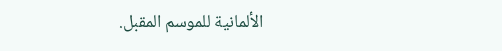الألمانية للموسم المقبل.